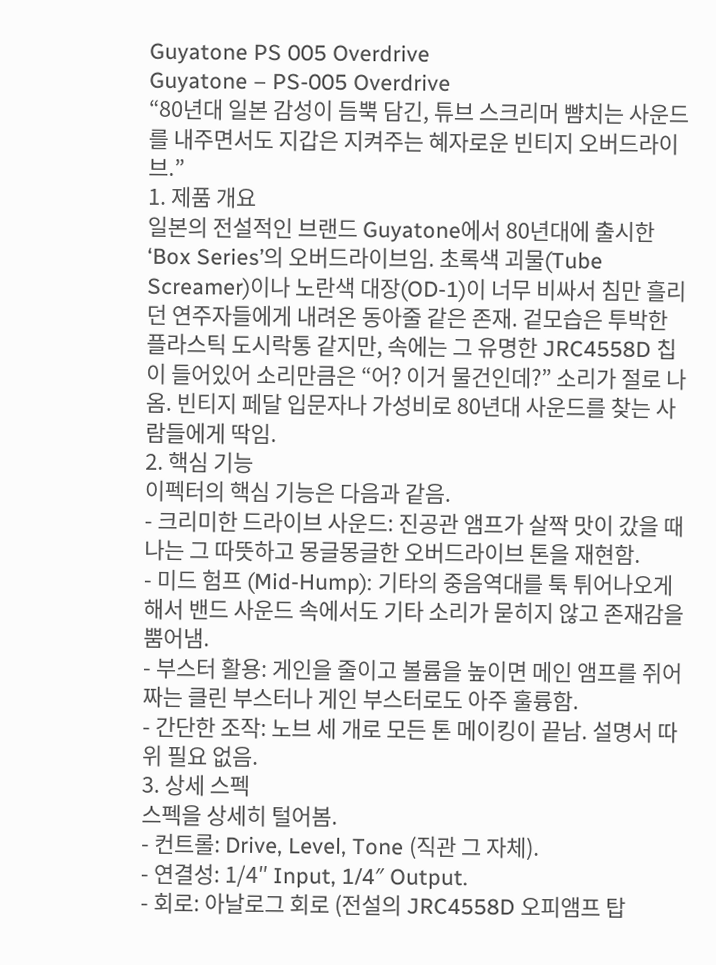Guyatone PS 005 Overdrive
Guyatone – PS-005 Overdrive
“80년대 일본 감성이 듬뿍 담긴, 튜브 스크리머 뺨치는 사운드를 내주면서도 지갑은 지켜주는 혜자로운 빈티지 오버드라이브.”
1. 제품 개요
일본의 전설적인 브랜드 Guyatone에서 80년대에 출시한 ‘Box Series’의 오버드라이브임. 초록색 괴물(Tube Screamer)이나 노란색 대장(OD-1)이 너무 비싸서 침만 흘리던 연주자들에게 내려온 동아줄 같은 존재. 겉모습은 투박한 플라스틱 도시락통 같지만, 속에는 그 유명한 JRC4558D 칩이 들어있어 소리만큼은 “어? 이거 물건인데?” 소리가 절로 나옴. 빈티지 페달 입문자나 가성비로 80년대 사운드를 찾는 사람들에게 딱임.
2. 핵심 기능
이펙터의 핵심 기능은 다음과 같음.
- 크리미한 드라이브 사운드: 진공관 앰프가 살짝 맛이 갔을 때 나는 그 따뜻하고 몽글몽글한 오버드라이브 톤을 재현함.
- 미드 험프 (Mid-Hump): 기타의 중음역대를 툭 튀어나오게 해서 밴드 사운드 속에서도 기타 소리가 묻히지 않고 존재감을 뿜어냄.
- 부스터 활용: 게인을 줄이고 볼륨을 높이면 메인 앰프를 쥐어짜는 클린 부스터나 게인 부스터로도 아주 훌륭함.
- 간단한 조작: 노브 세 개로 모든 톤 메이킹이 끝남. 설명서 따위 필요 없음.
3. 상세 스펙
스펙을 상세히 털어봄.
- 컨트롤: Drive, Level, Tone (직관 그 자체).
- 연결성: 1/4″ Input, 1/4″ Output.
- 회로: 아날로그 회로 (전설의 JRC4558D 오피앰프 탑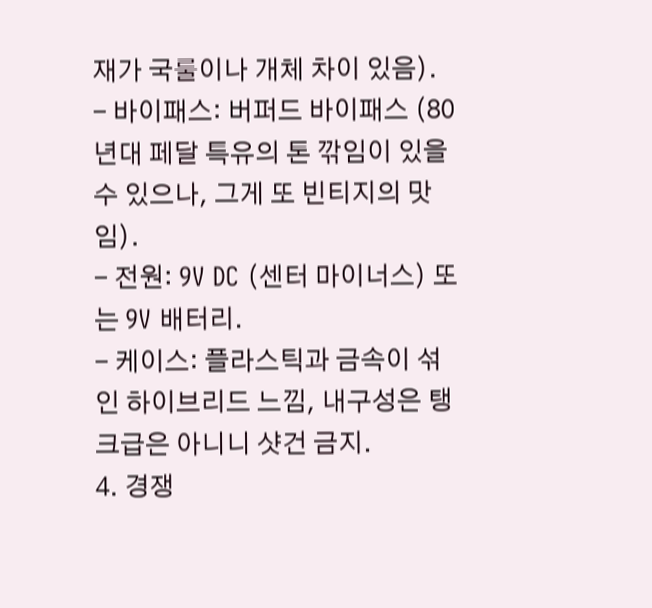재가 국룰이나 개체 차이 있음).
- 바이패스: 버퍼드 바이패스 (80년대 페달 특유의 톤 깎임이 있을 수 있으나, 그게 또 빈티지의 맛임).
- 전원: 9V DC (센터 마이너스) 또는 9V 배터리.
- 케이스: 플라스틱과 금속이 섞인 하이브리드 느낌, 내구성은 탱크급은 아니니 샷건 금지.
4. 경쟁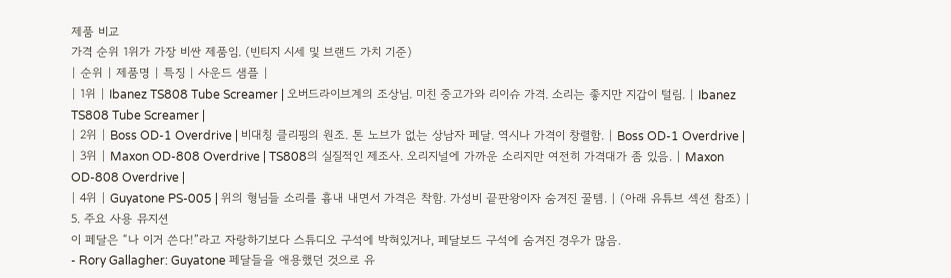제품 비교
가격 순위 1위가 가장 비싼 제품임. (빈티지 시세 및 브랜드 가치 기준)
| 순위 | 제품명 | 특징 | 사운드 샘플 |
| 1위 | Ibanez TS808 Tube Screamer | 오버드라이브계의 조상님. 미친 중고가와 리이슈 가격. 소리는 좋지만 지갑이 털림. | Ibanez TS808 Tube Screamer |
| 2위 | Boss OD-1 Overdrive | 비대칭 클리핑의 원조. 톤 노브가 없는 상남자 페달. 역시나 가격이 창렬함. | Boss OD-1 Overdrive |
| 3위 | Maxon OD-808 Overdrive | TS808의 실질적인 제조사. 오리지널에 가까운 소리지만 여전히 가격대가 좀 있음. | Maxon OD-808 Overdrive |
| 4위 | Guyatone PS-005 | 위의 형님들 소리를 흉내 내면서 가격은 착함. 가성비 끝판왕이자 숨겨진 꿀템. | (아래 유튜브 섹션 참조) |
5. 주요 사용 뮤지션
이 페달은 “나 이거 쓴다!”라고 자랑하기보다 스튜디오 구석에 박혀있거나, 페달보드 구석에 숨겨진 경우가 많음.
- Rory Gallagher: Guyatone 페달들을 애용했던 것으로 유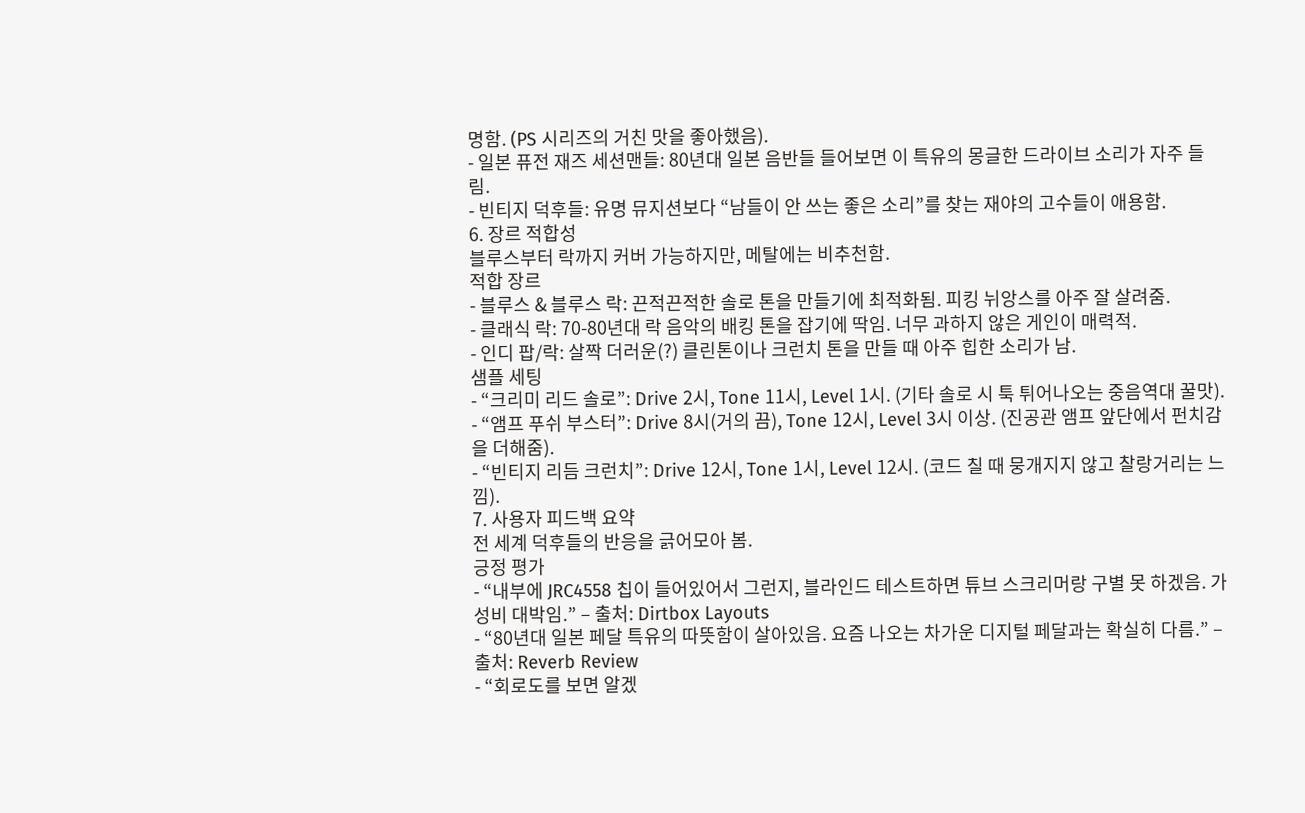명함. (PS 시리즈의 거친 맛을 좋아했음).
- 일본 퓨전 재즈 세션맨들: 80년대 일본 음반들 들어보면 이 특유의 몽글한 드라이브 소리가 자주 들림.
- 빈티지 덕후들: 유명 뮤지션보다 “남들이 안 쓰는 좋은 소리”를 찾는 재야의 고수들이 애용함.
6. 장르 적합성
블루스부터 락까지 커버 가능하지만, 메탈에는 비추천함.
적합 장르
- 블루스 & 블루스 락: 끈적끈적한 솔로 톤을 만들기에 최적화됨. 피킹 뉘앙스를 아주 잘 살려줌.
- 클래식 락: 70-80년대 락 음악의 배킹 톤을 잡기에 딱임. 너무 과하지 않은 게인이 매력적.
- 인디 팝/락: 살짝 더러운(?) 클린톤이나 크런치 톤을 만들 때 아주 힙한 소리가 남.
샘플 세팅
- “크리미 리드 솔로”: Drive 2시, Tone 11시, Level 1시. (기타 솔로 시 툭 튀어나오는 중음역대 꿀맛).
- “앰프 푸쉬 부스터”: Drive 8시(거의 끔), Tone 12시, Level 3시 이상. (진공관 앰프 앞단에서 펀치감을 더해줌).
- “빈티지 리듬 크런치”: Drive 12시, Tone 1시, Level 12시. (코드 칠 때 뭉개지지 않고 찰랑거리는 느낌).
7. 사용자 피드백 요약
전 세계 덕후들의 반응을 긁어모아 봄.
긍정 평가
- “내부에 JRC4558 칩이 들어있어서 그런지, 블라인드 테스트하면 튜브 스크리머랑 구별 못 하겠음. 가성비 대박임.” – 출처: Dirtbox Layouts
- “80년대 일본 페달 특유의 따뜻함이 살아있음. 요즘 나오는 차가운 디지털 페달과는 확실히 다름.” – 출처: Reverb Review
- “회로도를 보면 알겠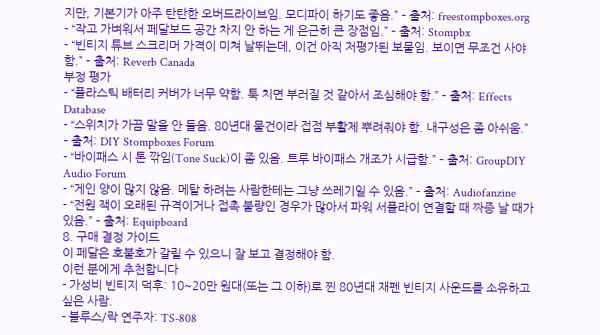지만, 기본기가 아주 탄탄한 오버드라이브임. 모디파이 하기도 좋음.” – 출처: freestompboxes.org
- “작고 가벼워서 페달보드 공간 차지 안 하는 게 은근히 큰 장점임.” – 출처: Stompbx
- “빈티지 튜브 스크리머 가격이 미쳐 날뛰는데, 이건 아직 저평가된 보물임. 보이면 무조건 사야 함.” – 출처: Reverb Canada
부정 평가
- “플라스틱 배터리 커버가 너무 약함. 툭 치면 부러질 것 같아서 조심해야 함.” – 출처: Effects Database
- “스위치가 가끔 말을 안 들음. 80년대 물건이라 접점 부활제 뿌려줘야 함. 내구성은 좀 아쉬움.” – 출처: DIY Stompboxes Forum
- “바이패스 시 톤 깎임(Tone Suck)이 좀 있음. 트루 바이패스 개조가 시급함.” – 출처: GroupDIY Audio Forum
- “게인 양이 많지 않음. 메탈 하려는 사람한테는 그냥 쓰레기일 수 있음.” – 출처: Audiofanzine
- “전원 잭이 오래된 규격이거나 접촉 불량인 경우가 많아서 파워 서플라이 연결할 때 짜증 날 때가 있음.” – 출처: Equipboard
8. 구매 결정 가이드
이 페달은 호불호가 갈릴 수 있으니 잘 보고 결정해야 함.
이런 분에게 추천합니다
- 가성비 빈티지 덕후: 10~20만 원대(또는 그 이하)로 찐 80년대 재펜 빈티지 사운드를 소유하고 싶은 사람.
- 블루스/락 연주자: TS-808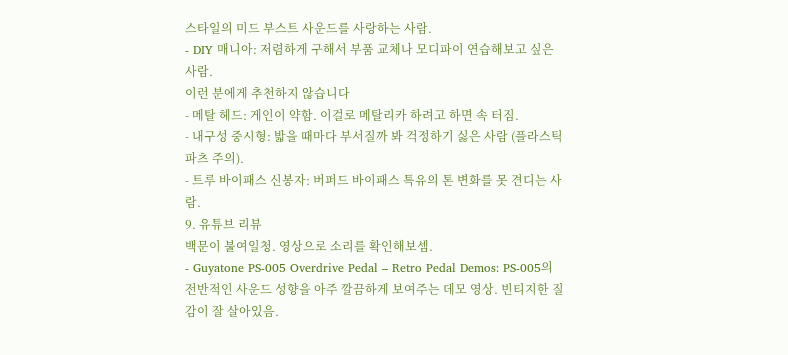스타일의 미드 부스트 사운드를 사랑하는 사람.
- DIY 매니아: 저렴하게 구해서 부품 교체나 모디파이 연습해보고 싶은 사람.
이런 분에게 추천하지 않습니다
- 메탈 헤드: 게인이 약함. 이걸로 메탈리카 하려고 하면 속 터짐.
- 내구성 중시형: 밟을 때마다 부서질까 봐 걱정하기 싫은 사람 (플라스틱 파츠 주의).
- 트루 바이패스 신봉자: 버퍼드 바이패스 특유의 톤 변화를 못 견디는 사람.
9. 유튜브 리뷰
백문이 불여일청. 영상으로 소리를 확인해보셈.
- Guyatone PS-005 Overdrive Pedal – Retro Pedal Demos: PS-005의 전반적인 사운드 성향을 아주 깔끔하게 보여주는 데모 영상. 빈티지한 질감이 잘 살아있음.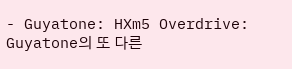- Guyatone: HXm5 Overdrive: Guyatone의 또 다른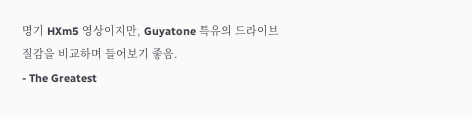명기 HXm5 영상이지만, Guyatone 특유의 드라이브 질감을 비교하며 들어보기 좋음.
- The Greatest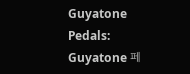Guyatone Pedals: Guyatone 페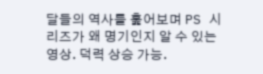달들의 역사를 훑어보며 PS 시리즈가 왜 명기인지 알 수 있는 영상. 덕력 상승 가능.